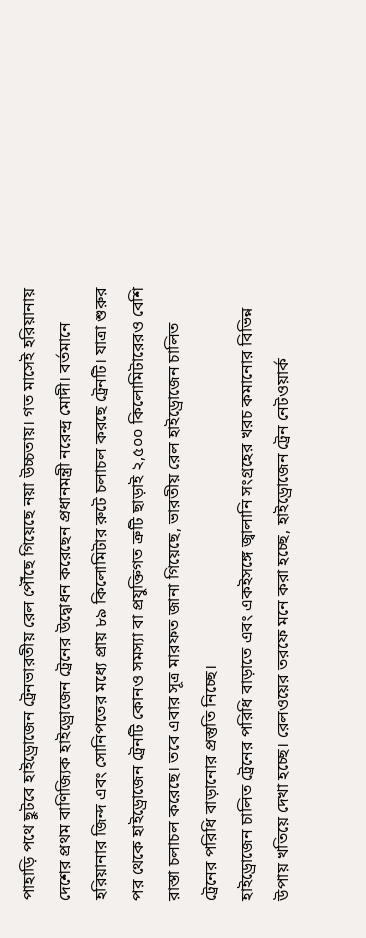পাহাড়ি পথে ছুটবে হাইড্রোজেন ট্রেনভারতীয় রেল পৌঁছে গিয়েছে নয়া উচ্চতায়। গত মাসেই হরিয়ানায় দেশের প্রথম বাণিজ্যিক হাইড্রোজেন ট্রেনের উদ্বোধন করেছেন প্রধানমন্ত্রী নরেন্দ্র মোদী। বর্তমানে হরিয়ানার জিন্দ এবং সোনিপতের মধ্যে প্রায় ৮৯ কিলোমিটার রুটে চলাচল করছে ট্রেনটি। যাত্রা শুরুর পর থেকে হাইড্রোজেন ট্রেনটি কোনও সমস্যা বা প্রযুক্তিগত ত্রুটি ছাড়াই ২,৫০০ কিলোমিটারেরও বেশি রাস্তা চলাচল করেছে। তবে এবার সূত্র মারফত জানা গিয়েছে, ভারতীয় রেল হাইড্রোজেন চালিত ট্রেনের পরিধি বাড়ানোর প্রস্তুতি নিচ্ছে।
হাইড্রোজেন চালিত ট্রেনের পরিধি বাড়াতে এবং একইসঙ্গে জ্বালানি সংগ্রহের খরচ কমানোর বিভিন্ন উপায় খতিয়ে দেখা হচ্ছে। রেলওয়ের তরফে মনে করা হচ্ছে, হাইড্রোজেন ট্রেন নেটওয়ার্ক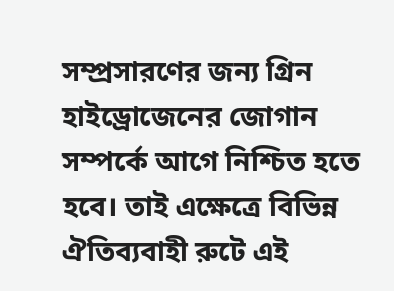সম্প্রসারণের জন্য গ্রিন হাইড্রোজেনের জোগান সম্পর্কে আগে নিশ্চিত হতে হবে। তাই এক্ষেত্রে বিভিন্ন ঐতিব্যবাহী রুটে এই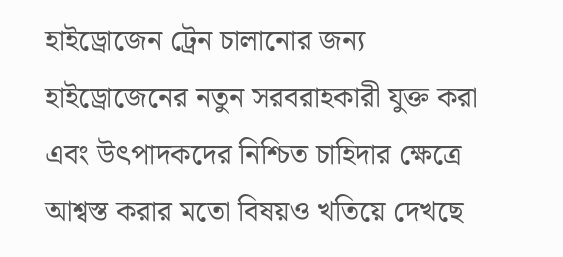হাইড্রোজেন ট্রেন চালানোর জন্য হাইড্রোজেনের নতুন সরবরাহকারী যুক্ত করা এবং উৎপাদকদের নিশ্চিত চাহিদার ক্ষেত্রে আশ্বস্ত করার মতো বিষয়ও খতিয়ে দেখছে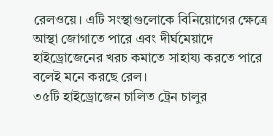রেলওয়ে। এটি সংস্থাগুলোকে বিনিয়োগের ক্ষেত্রে আস্থা জোগাতে পারে এবং দীর্ঘমেয়াদে হাইড্রোজেনের খরচ কমাতে সাহায্য করতে পারে বলেই মনে করছে রেল।
৩৫টি হাইড্রোজেন চালিত ট্রেন চালুর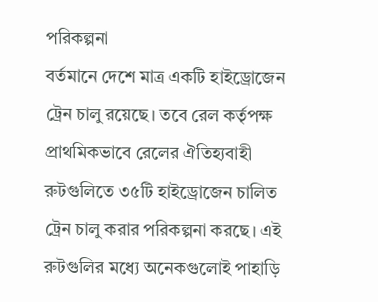পরিকল্পনা
বর্তমানে দেশে মাত্র একটি হাইড্রোজেন ট্রেন চালু রয়েছে। তবে রেল কর্তৃপক্ষ প্রাথমিকভাবে রেলের ঐতিহ্যবাহী রুটগুলিতে ৩৫টি হাইড্রোজেন চালিত ট্রেন চালু করার পরিকল্পনা করছে। এই রুটগুলির মধ্যে অনেকগুলোই পাহাড়ি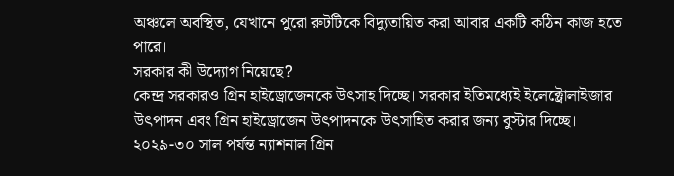অঞ্চলে অবস্থিত, যেখানে পুরো রুটটিকে বিদ্যুতায়িত করা আবার একটি কঠিন কাজ হতে পারে।
সরকার কী উদ্যোগ নিয়েছে?
কেন্দ্র সরকারও গ্রিন হাইড্রোজেনকে উৎসাহ দিচ্ছে। সরকার ইতিমধ্যেই ইলেক্ট্রোলাইজার উৎপাদন এবং গ্রিন হাইড্রোজেন উৎপাদনকে উৎসাহিত করার জন্য বুস্টার দিচ্ছে। ২০২৯-৩০ সাল পর্যন্ত ন্যাশনাল গ্রিন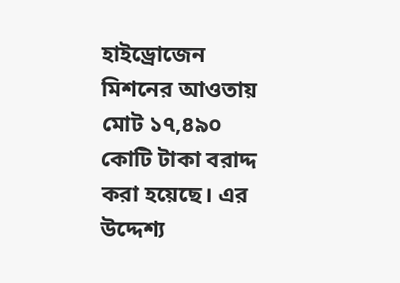হাইড্রোজেন মিশনের আওতায় মোট ১৭,৪৯০ কোটি টাকা বরাদ্দ করা হয়েছে। এর উদ্দেশ্য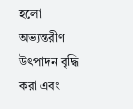হলো অভ্যন্তরীণ উৎপাদন বৃদ্ধি করা এবং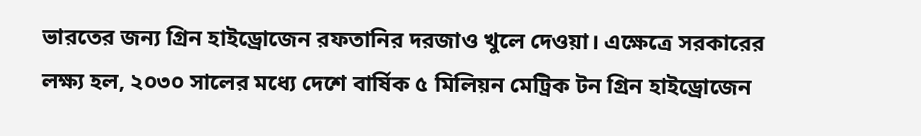ভারতের জন্য গ্রিন হাইড্রোজেন রফতানির দরজাও খুলে দেওয়া। এক্ষেত্রে সরকারের লক্ষ্য হল, ২০৩০ সালের মধ্যে দেশে বার্ষিক ৫ মিলিয়ন মেট্রিক টন গ্রিন হাইড্রোজেন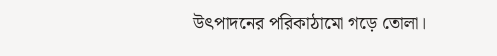উৎপাদনের পরিকাঠামো গড়ে তোলা।